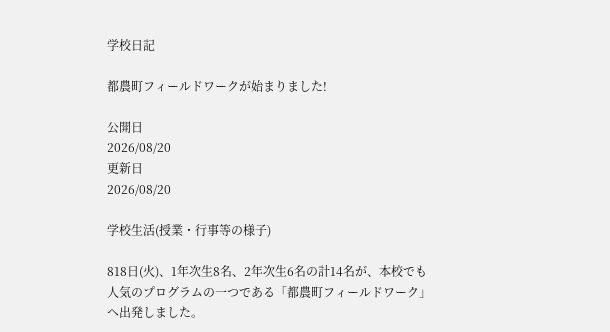学校日記

都農町フィールドワークが始まりました!

公開日
2026/08/20
更新日
2026/08/20

学校生活(授業・行事等の様子)

818日(火)、1年次生8名、2年次生6名の計14名が、本校でも人気のプログラムの一つである「都農町フィールドワーク」へ出発しました。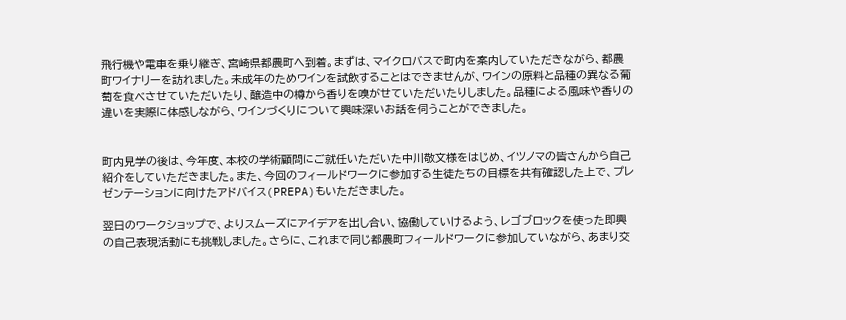飛行機や電車を乗り継ぎ、宮崎県都農町へ到着。まずは、マイクロバスで町内を案内していただきながら、都農町ワイナリーを訪れました。未成年のためワインを試飲することはできませんが、ワインの原料と品種の異なる葡萄を食べさせていただいたり、醸造中の樽から香りを嗅がせていただいたりしました。品種による風味や香りの違いを実際に体感しながら、ワインづくりについて興味深いお話を伺うことができました。


町内見学の後は、今年度、本校の学術顧問にご就任いただいた中川敬文様をはじめ、イツノマの皆さんから自己紹介をしていただきました。また、今回のフィールドワークに参加する生徒たちの目標を共有確認した上で、プレゼンテーションに向けたアドバイス(PREPA)もいただきました。

翌日のワークショップで、よりスムーズにアイデアを出し合い、協働していけるよう、レゴブロックを使った即興の自己表現活動にも挑戦しました。さらに、これまで同じ都農町フィールドワークに参加していながら、あまり交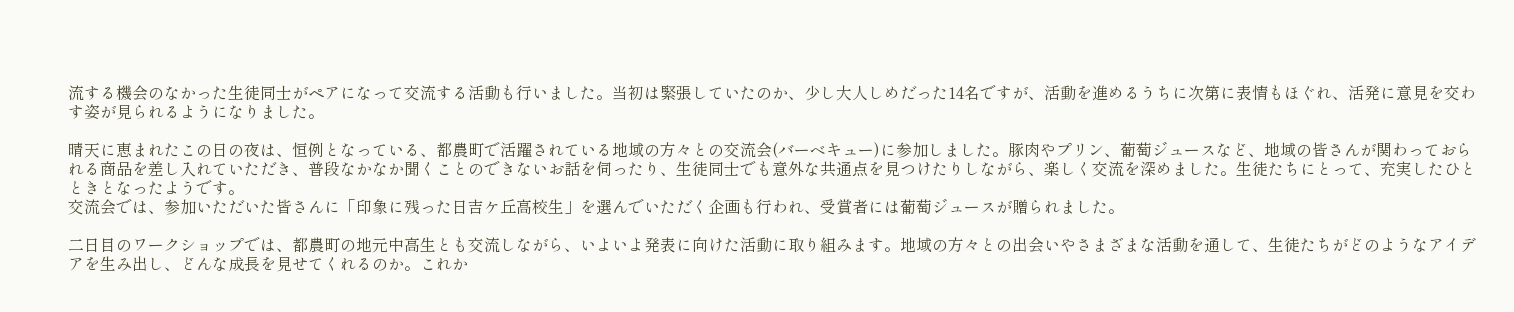流する機会のなかった生徒同士がペアになって交流する活動も行いました。当初は緊張していたのか、少し大人しめだった14名ですが、活動を進めるうちに次第に表情もほぐれ、活発に意見を交わす姿が見られるようになりました。

晴天に恵まれたこの日の夜は、恒例となっている、都農町で活躍されている地域の方々との交流会(バーベキュー)に参加しました。豚肉やプリン、葡萄ジュースなど、地域の皆さんが関わっておられる商品を差し入れていただき、普段なかなか聞くことのできないお話を伺ったり、生徒同士でも意外な共通点を見つけたりしながら、楽しく交流を深めました。生徒たちにとって、充実したひとときとなったようです。
交流会では、参加いただいた皆さんに「印象に残った日吉ケ丘高校生」を選んでいただく企画も行われ、受賞者には葡萄ジュースが贈られました。

二日目のワークショップでは、都農町の地元中高生とも交流しながら、いよいよ発表に向けた活動に取り組みます。地域の方々との出会いやさまざまな活動を通して、生徒たちがどのようなアイデアを生み出し、どんな成長を見せてくれるのか。これか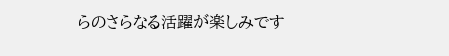らのさらなる活躍が楽しみです